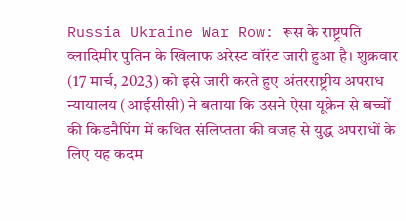Russia Ukraine War Row: रूस के राष्ट्रपति व्लादिमीर पुतिन के खिलाफ अरेस्ट वॉरंट जारी हुआ है। शुक्रवार (17 मार्च, 2023) को इसे जारी करते हुए अंतरराष्ट्रीय अपराध न्यायालय (आईसीसी) ने बताया कि उसने ऐसा यूक्रेन से बच्चों की किडनैपिंग में कथित संलिप्तता की वजह से युद्ध अपराधों के लिए यह कदम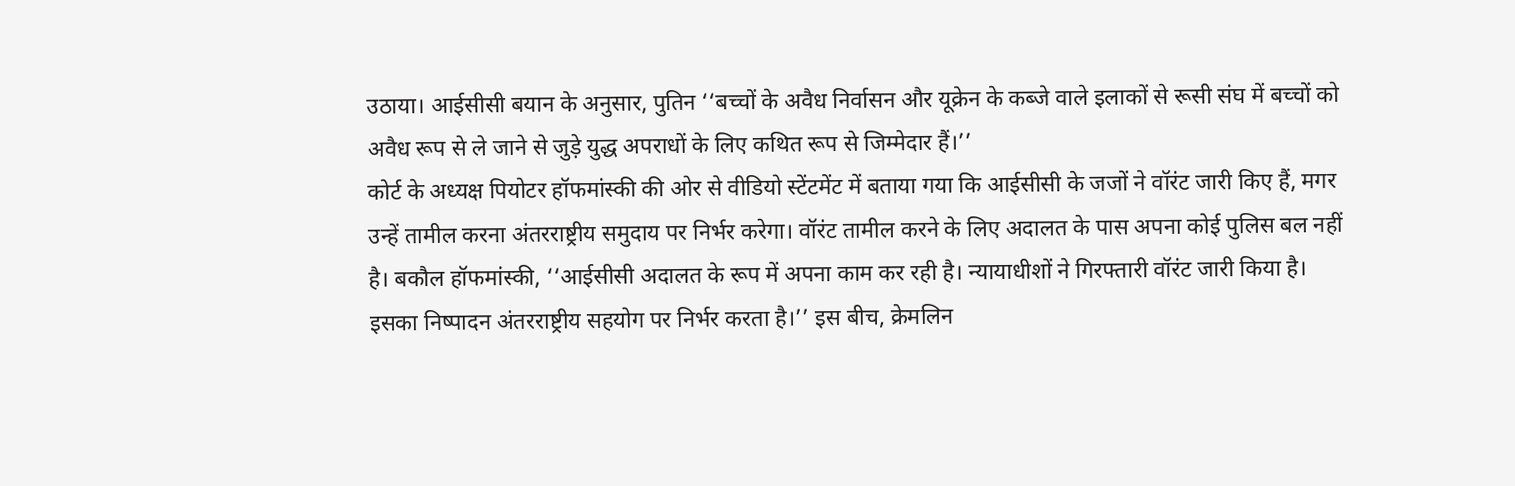उठाया। आईसीसी बयान के अनुसार, पुतिन ‘‘बच्चों के अवैध निर्वासन और यूक्रेन के कब्जे वाले इलाकों से रूसी संघ में बच्चों को अवैध रूप से ले जाने से जुड़े युद्ध अपराधों के लिए कथित रूप से जिम्मेदार हैं।’’
कोर्ट के अध्यक्ष पियोटर हॉफमांस्की की ओर से वीडियो स्टेंटमेंट में बताया गया कि आईसीसी के जजों ने वॉरंट जारी किए हैं, मगर उन्हें तामील करना अंतरराष्ट्रीय समुदाय पर निर्भर करेगा। वॉरंट तामील करने के लिए अदालत के पास अपना कोई पुलिस बल नहीं है। बकौल हॉफमांस्की, ‘‘आईसीसी अदालत के रूप में अपना काम कर रही है। न्यायाधीशों ने गिरफ्तारी वॉरंट जारी किया है। इसका निष्पादन अंतरराष्ट्रीय सहयोग पर निर्भर करता है।’’ इस बीच, क्रेमलिन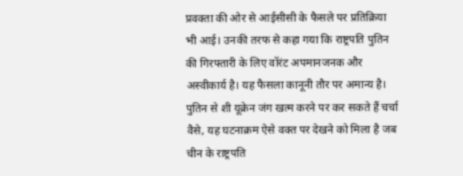प्रवक्ता की ओर से आईसीसी के फैसले पर प्रतिक्रिया भी आई। उनकी तरफ से कहा गया कि राष्ट्रपति पुतिन की गिरफ्तारी के लिए वॉरंट अपमानजनक और अस्वीकार्य है। यह फैसला कानूनी तौर पर अमान्य है।
पुतिन से शी यूक्रेन जंग खत्म करने पर कर सकते हैं चर्चा
वैसे, यह घटनाक्रम ऐसे वक्त पर देखने को मिला है जब चीन के राष्ट्रपति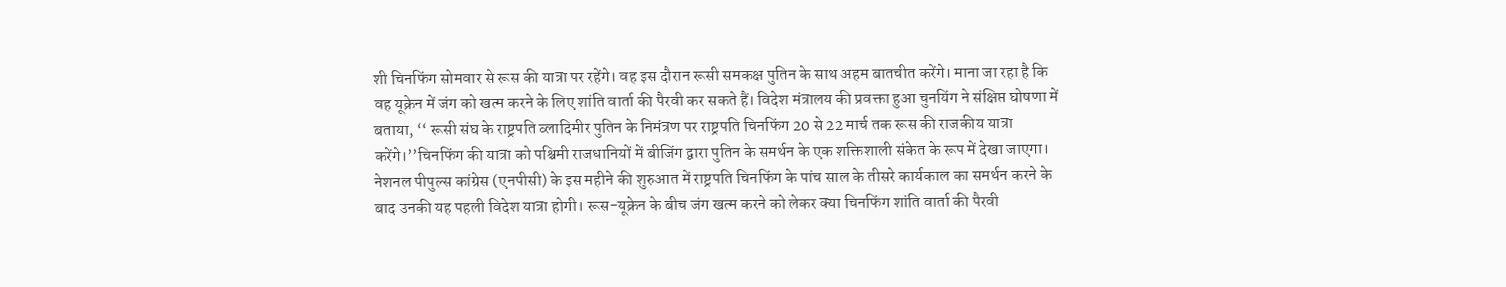शी चिनफिंग सोमवार से रूस की यात्रा पर रहेंगे। वह इस दौरान रूसी समकक्ष पुतिन के साथ अहम बातचीत करेंगे। माना जा रहा है कि वह यूक्रेन में जंग को खत्म करने के लिए शांति वार्ता की पैरवी कर सकते हैं। विदेश मंत्रालय की प्रवक्ता हुआ चुनयिंग ने संक्षिप्त घोषणा में बताया, ‘‘ रूसी संघ के राष्ट्रपति व्लादिमीर पुतिन के निमंत्रण पर राष्ट्रपति चिनफिंग 20 से 22 मार्च तक रूस की राजकीय यात्रा करेंगे।’’चिनफिंग की यात्रा को पश्चिमी राजधानियों में बीजिंग द्वारा पुतिन के समर्थन के एक शक्तिशाली संकेत के रूप में देखा जाएगा। नेशनल पीपुल्स कांग्रेस (एनपीसी) के इस महीने की शुरुआत में राष्ट्रपति चिनफिंग के पांच साल के तीसरे कार्यकाल का समर्थन करने के बाद उनकी यह पहली विदेश यात्रा होगी। रूस-यूक्रेन के बीच जंग खत्म करने को लेकर क्या चिनफिंग शांति वार्ता की पैरवी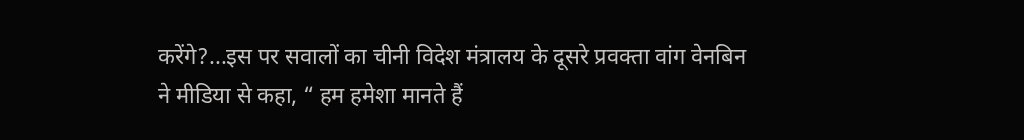करेंगे?...इस पर सवालों का चीनी विदेश मंत्रालय के दूसरे प्रवक्ता वांग वेनबिन ने मीडिया से कहा, “ हम हमेशा मानते हैं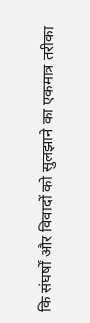कि संघर्षों और विवादों को सुलझाने का एकमात्र तरीका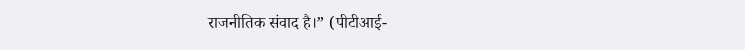राजनीतिक संवाद है।” (पीटीआई-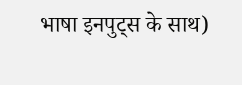भाषा इनपुट्स के साथ)